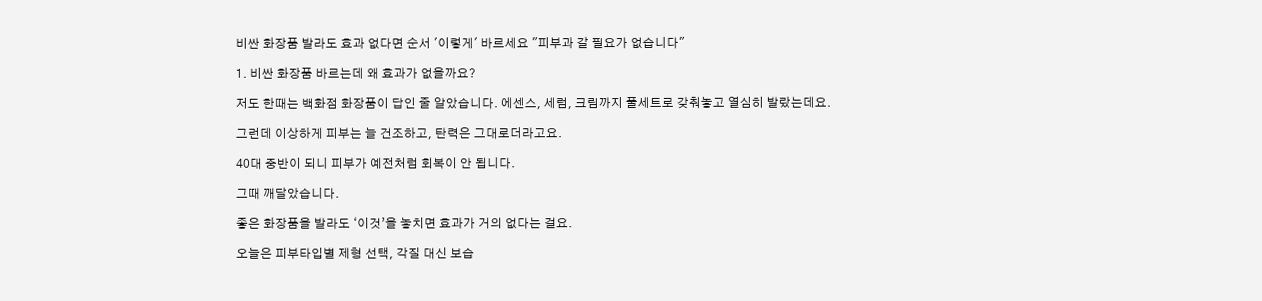비싼 화장품 발라도 효과 없다면 순서 '이렇게' 바르세요 "피부과 갈 필요가 없습니다"

1. 비싼 화장품 바르는데 왜 효과가 없을까요?

저도 한때는 백화점 화장품이 답인 줄 알았습니다. 에센스, 세럼, 크림까지 풀세트로 갖춰놓고 열심히 발랐는데요.

그런데 이상하게 피부는 늘 건조하고, 탄력은 그대로더라고요.

40대 중반이 되니 피부가 예전처럼 회복이 안 됩니다.

그때 깨달았습니다.

좋은 화장품을 발라도 ‘이것’을 놓치면 효과가 거의 없다는 걸요.

오늘은 피부타입별 제형 선택, 각질 대신 보습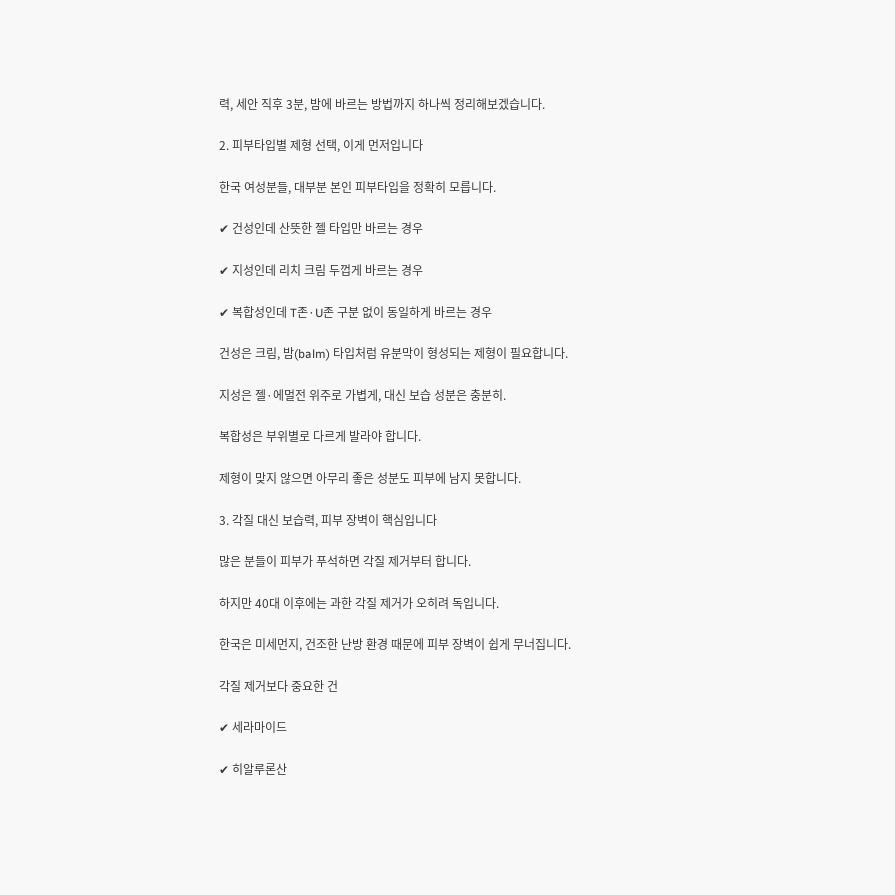력, 세안 직후 3분, 밤에 바르는 방법까지 하나씩 정리해보겠습니다.

2. 피부타입별 제형 선택, 이게 먼저입니다

한국 여성분들, 대부분 본인 피부타입을 정확히 모릅니다.

✔ 건성인데 산뜻한 젤 타입만 바르는 경우

✔ 지성인데 리치 크림 두껍게 바르는 경우

✔ 복합성인데 T존·U존 구분 없이 동일하게 바르는 경우

건성은 크림, 밤(balm) 타입처럼 유분막이 형성되는 제형이 필요합니다.

지성은 젤·에멀전 위주로 가볍게, 대신 보습 성분은 충분히.

복합성은 부위별로 다르게 발라야 합니다.

제형이 맞지 않으면 아무리 좋은 성분도 피부에 남지 못합니다.

3. 각질 대신 보습력, 피부 장벽이 핵심입니다

많은 분들이 피부가 푸석하면 각질 제거부터 합니다.

하지만 40대 이후에는 과한 각질 제거가 오히려 독입니다.

한국은 미세먼지, 건조한 난방 환경 때문에 피부 장벽이 쉽게 무너집니다.

각질 제거보다 중요한 건

✔ 세라마이드

✔ 히알루론산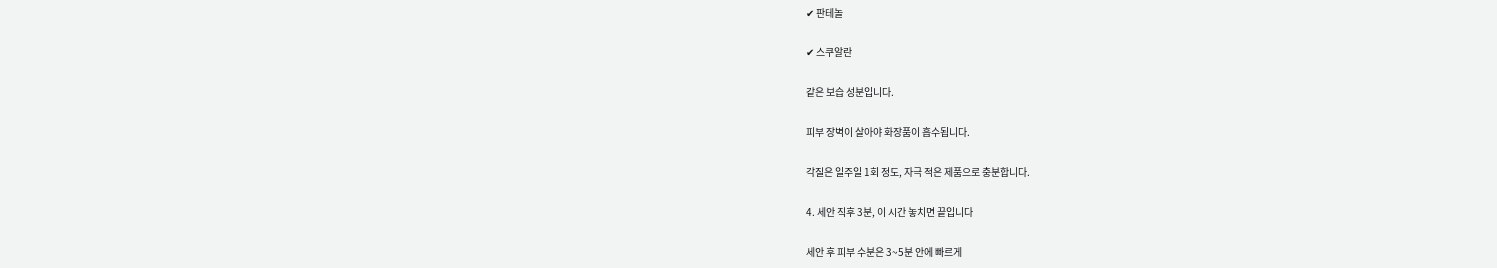✔ 판테놀

✔ 스쿠알란

같은 보습 성분입니다.

피부 장벽이 살아야 화장품이 흡수됩니다.

각질은 일주일 1회 정도, 자극 적은 제품으로 충분합니다.

4. 세안 직후 3분, 이 시간 놓치면 끝입니다

세안 후 피부 수분은 3~5분 안에 빠르게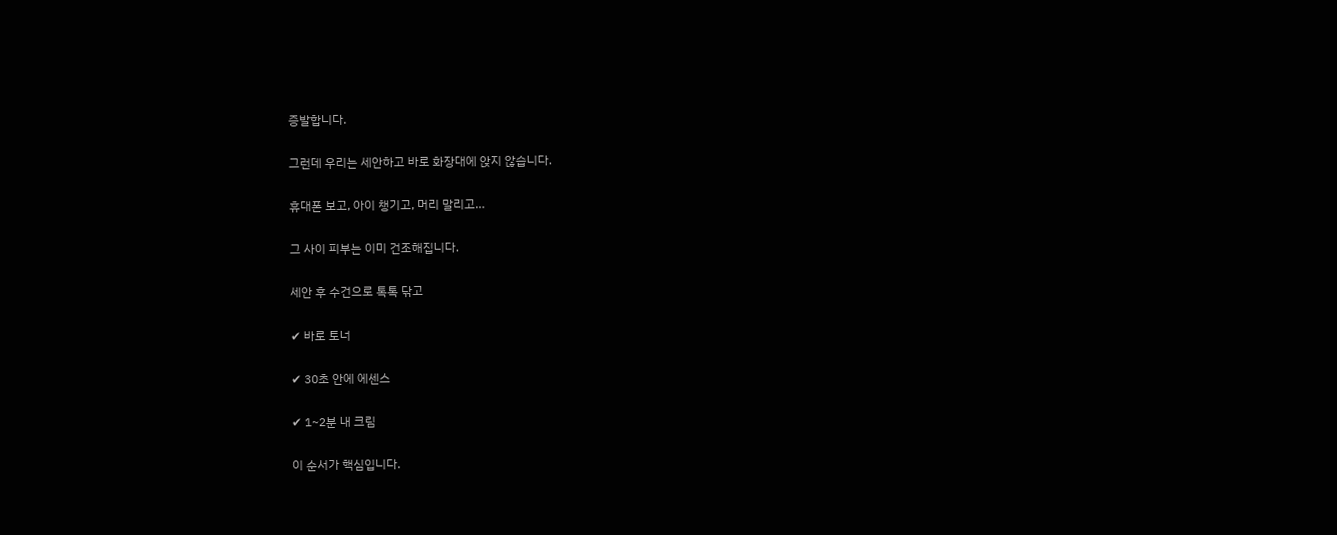증발합니다.

그런데 우리는 세안하고 바로 화장대에 앉지 않습니다.

휴대폰 보고, 아이 챙기고, 머리 말리고…

그 사이 피부는 이미 건조해집니다.

세안 후 수건으로 톡톡 닦고

✔ 바로 토너

✔ 30초 안에 에센스

✔ 1~2분 내 크림

이 순서가 핵심입니다.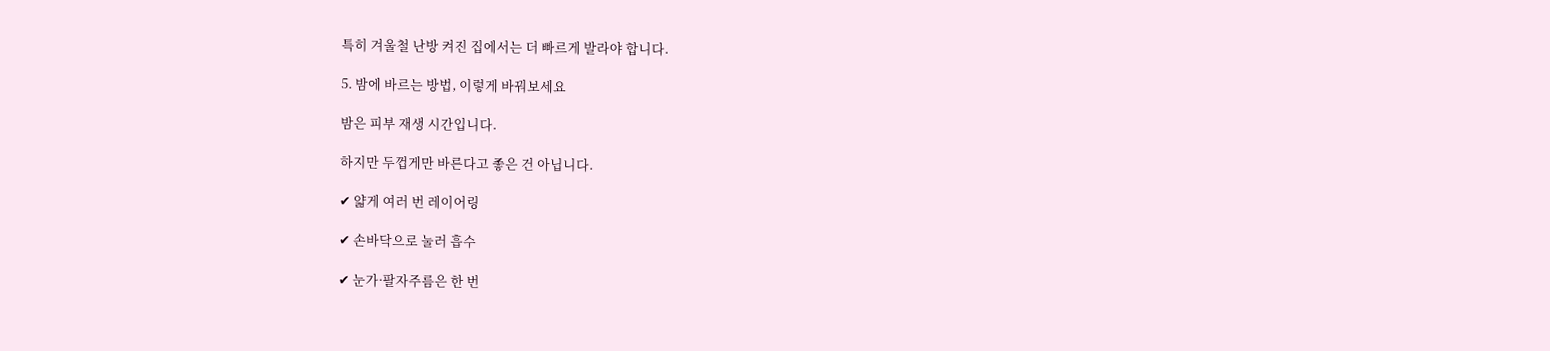특히 겨울철 난방 켜진 집에서는 더 빠르게 발라야 합니다.

5. 밤에 바르는 방법, 이렇게 바꿔보세요

밤은 피부 재생 시간입니다.

하지만 두껍게만 바른다고 좋은 건 아닙니다.

✔ 얇게 여러 번 레이어링

✔ 손바닥으로 눌러 흡수

✔ 눈가·팔자주름은 한 번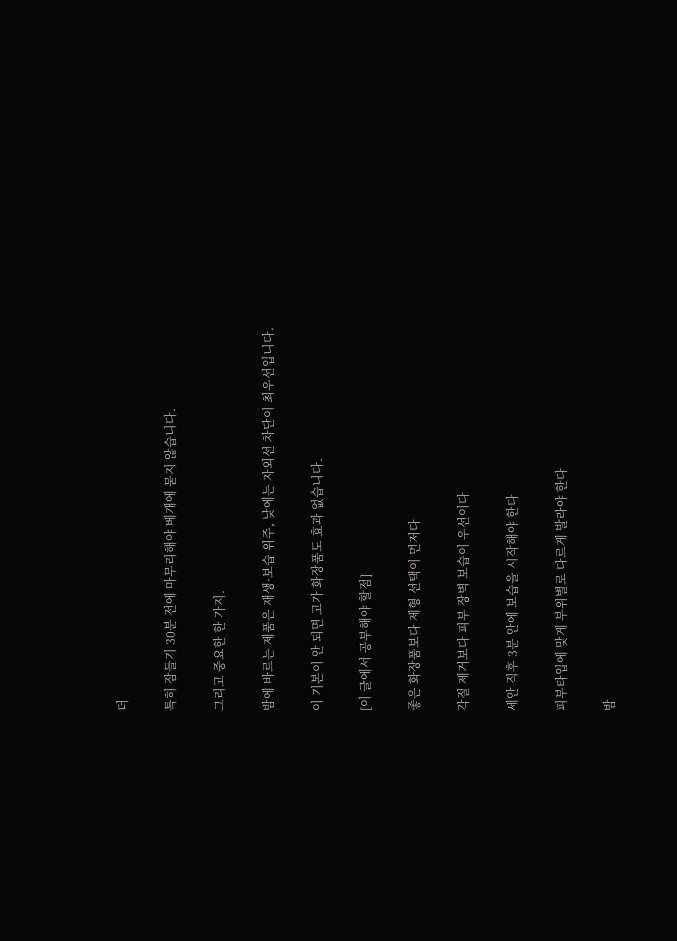더

특히 잠들기 30분 전에 마무리해야 베개에 묻지 않습니다.

그리고 중요한 한 가지.

밤에 바르는 제품은 재생·보습 위주, 낮에는 자외선 차단이 최우선입니다.

이 기본이 안 되면 고가 화장품도 효과 없습니다.

[이 글에서 공부해야 할점]

좋은 화장품보다 제형 선택이 먼저다

각질 제거보다 피부 장벽 보습이 우선이다

세안 직후 3분 안에 보습을 시작해야 한다

피부타입에 맞게 부위별로 다르게 발라야 한다

밤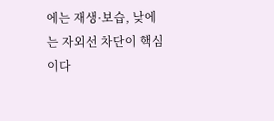에는 재생·보습, 낮에는 자외선 차단이 핵심이다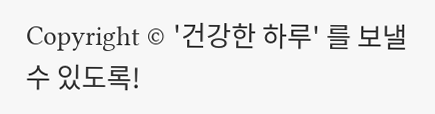Copyright © '건강한 하루' 를 보낼 수 있도록!